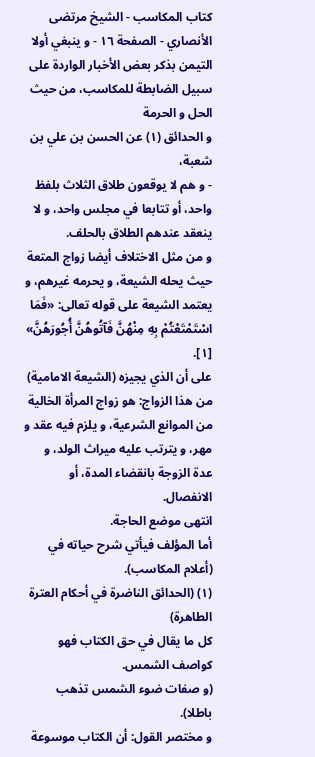كتاب المكاسب - الشيخ مرتضى الأنصاري - الصفحة ١٦ - و ينبغي أولا التيمن بذكر بعض الأخبار الواردة على سبيل الضابطة للمكاسب، من حيث الحل و الحرمة
و الحدائق (١) عن الحسن بن علي بن شعبة،
- و هم لا يوقعون طلاق الثلاث بلفظ واحد، أو تتابعا في مجلس واحد، و لا ينعقد عندهم الطلاق بالحلف.
و من مثل الاختلاف أيضا زواج المتعة حيث يحله الشيعة، و يحرمه غيرهم، و يعتمد الشيعة على قوله تعالى: «فَمَا اسْتَمْتَعْتُمْ بِهِ مِنْهُنَّ فَآتُوهُنَّ أُجُورَهُنَّ» [١].
على أن الذي يجيزه (الشيعة الامامية) من هذا الزواج: هو زواج المرأة الخالية من الموانع الشرعية، و يلزم فيه عقد و مهر، و يترتب عليه ميراث الولد، و عدة الزوجة بانقضاء المدة، أو الانفصال.
انتهى موضع الحاجة.
أما المؤلف فيأتي شرح حياته في (أعلام المكاسب).
(١) (الحدائق الناضرة في أحكام العترة الطاهرة)
كل ما يقال في حق الكتاب فهو كواصف الشمس.
(و صفات ضوء الشمس تذهب باطلا).
و مختصر القول: أن الكتاب موسوعة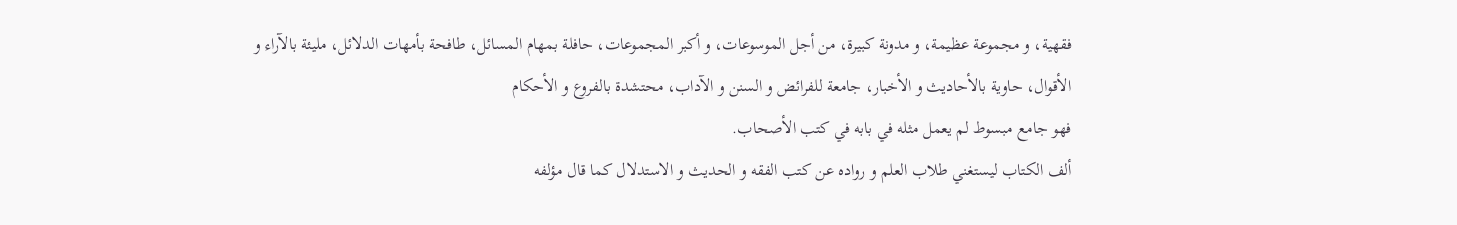فقهية، و مجموعة عظيمة، و مدونة كبيرة، من أجل الموسوعات، و أكبر المجموعات، حافلة بمهام المسائل، طافحة بأمهات الدلائل، مليئة بالآراء و الأقوال، حاوية بالأحاديث و الأخبار، جامعة للفرائض و السنن و الآداب، محتشدة بالفروع و الأحكام
فهو جامع مبسوط لم يعمل مثله في بابه في كتب الأصحاب.
ألف الكتاب ليستغني طلاب العلم و رواده عن كتب الفقه و الحديث و الاستدلال كما قال مؤلفه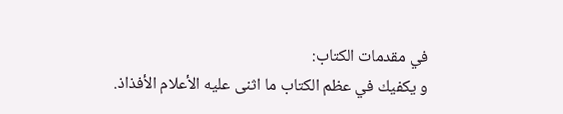في مقدمات الكتاب:
و يكفيك في عظم الكتاب ما اثنى عليه الأعلام الأفذاذ.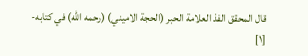قال المحقق الفذ العلامة الحبر (الحجة الاميني) (رحمه الله) في كتابه-
[١]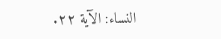النساء: الآية ٢٢.